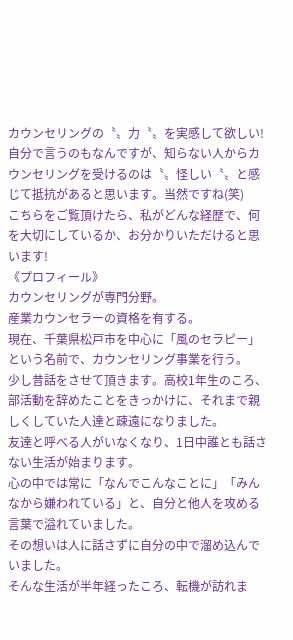カウンセリングの〝〟力〝〟を実感して欲しい!
自分で言うのもなんですが、知らない人からカウンセリングを受けるのは〝〟怪しい〝〟と感じて抵抗があると思います。当然ですね(笑)
こちらをご覧頂けたら、私がどんな経歴で、何を大切にしているか、お分かりいただけると思います!
《プロフィール》
カウンセリングが専門分野。
産業カウンセラーの資格を有する。
現在、千葉県松戸市を中心に「風のセラピー」という名前で、カウンセリング事業を行う。
少し昔話をさせて頂きます。高校1年生のころ、部活動を辞めたことをきっかけに、それまで親しくしていた人達と疎遠になりました。
友達と呼べる人がいなくなり、1日中誰とも話さない生活が始まります。
心の中では常に「なんでこんなことに」「みんなから嫌われている」と、自分と他人を攻める言葉で溢れていました。
その想いは人に話さずに自分の中で溜め込んでいました。
そんな生活が半年経ったころ、転機が訪れま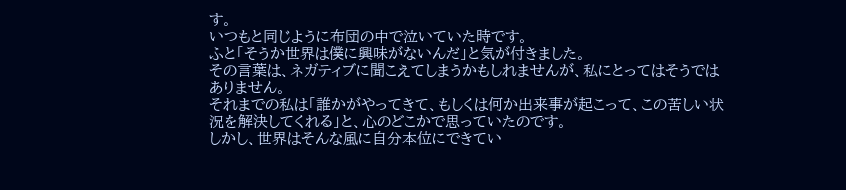す。
いつもと同じように布団の中で泣いていた時です。
ふと「そうか世界は僕に興味がないんだ」と気が付きました。
その言葉は、ネガティブに聞こえてしまうかもしれませんが、私にとってはそうではありません。
それまでの私は「誰かがやってきて、もしくは何か出来事が起こって、この苦しい状況を解決してくれる」と、心のどこかで思っていたのです。
しかし、世界はそんな風に自分本位にできてい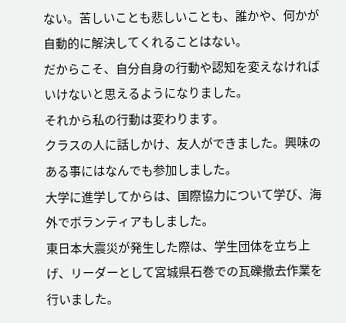ない。苦しいことも悲しいことも、誰かや、何かが自動的に解決してくれることはない。
だからこそ、自分自身の行動や認知を変えなければいけないと思えるようになりました。
それから私の行動は変わります。
クラスの人に話しかけ、友人ができました。興味のある事にはなんでも参加しました。
大学に進学してからは、国際協力について学び、海外でボランティアもしました。
東日本大震災が発生した際は、学生団体を立ち上げ、リーダーとして宮城県石巻での瓦礫撤去作業を行いました。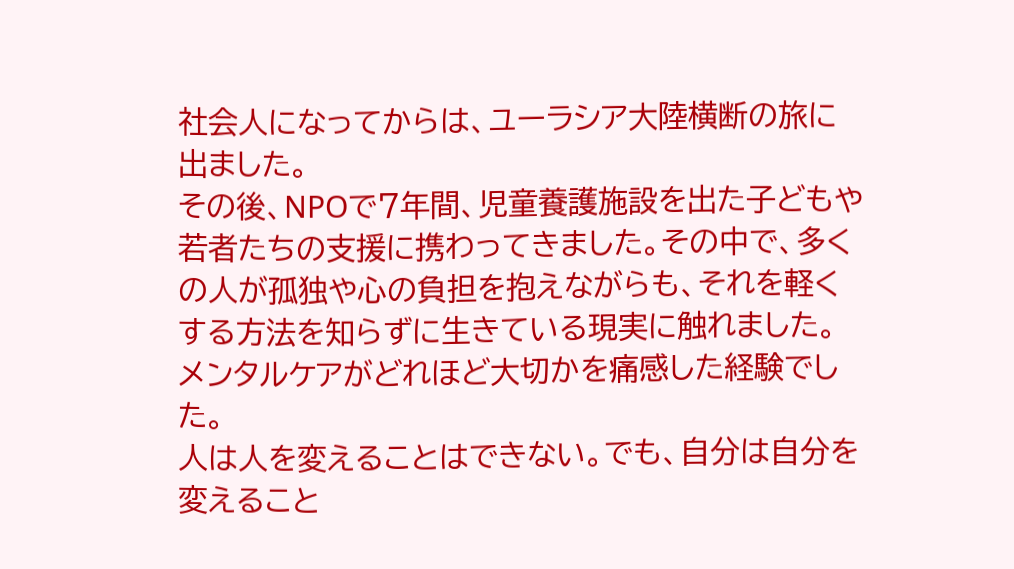社会人になってからは、ユーラシア大陸横断の旅に出ました。
その後、NPOで7年間、児童養護施設を出た子どもや若者たちの支援に携わってきました。その中で、多くの人が孤独や心の負担を抱えながらも、それを軽くする方法を知らずに生きている現実に触れました。
メンタルケアがどれほど大切かを痛感した経験でした。
人は人を変えることはできない。でも、自分は自分を変えること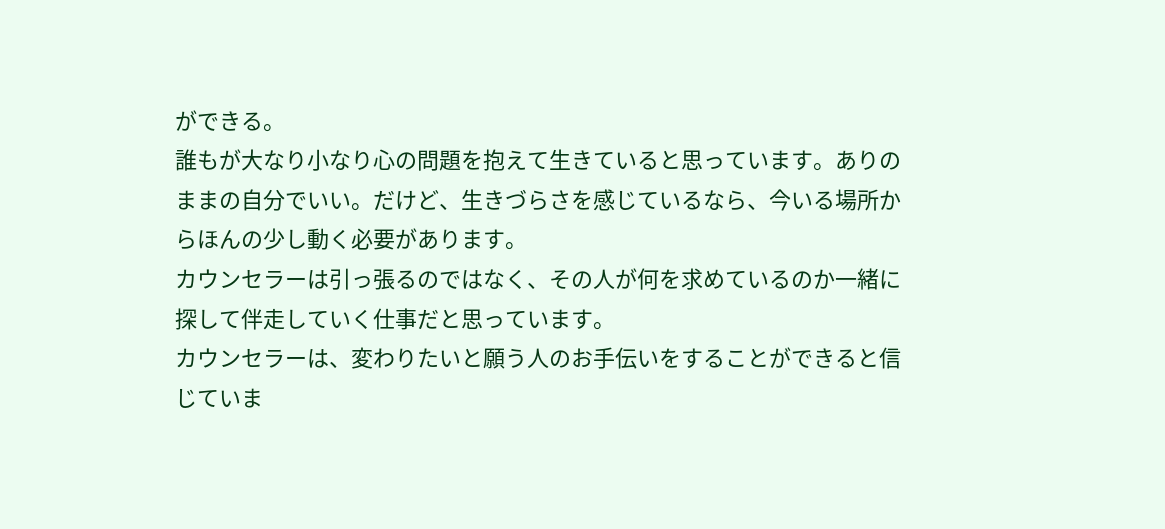ができる。
誰もが大なり小なり心の問題を抱えて生きていると思っています。ありのままの自分でいい。だけど、生きづらさを感じているなら、今いる場所からほんの少し動く必要があります。
カウンセラーは引っ張るのではなく、その人が何を求めているのか一緒に探して伴走していく仕事だと思っています。
カウンセラーは、変わりたいと願う人のお手伝いをすることができると信じていま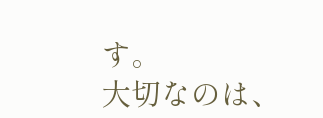す。
大切なのは、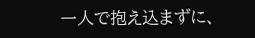一人で抱え込まずに、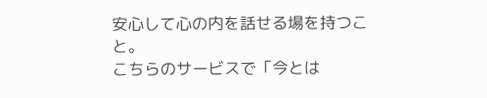安心して心の内を話せる場を持つこと。
こちらのサービスで「今とは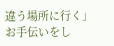違う場所に行く」お手伝いをし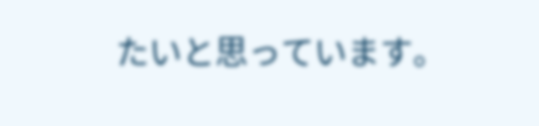たいと思っています。